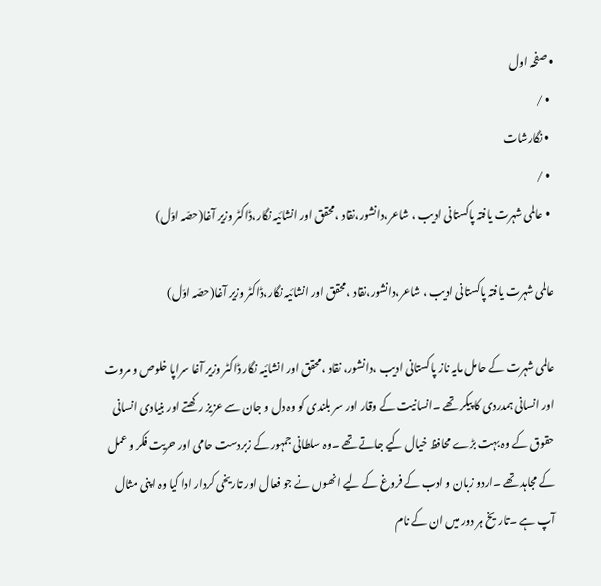• صفحہ اول
  • /
  • نگارشات
  • /
  • عالمی شہرت یافتہ پاکستانی ادیب ، شاعر،دانشور،نقاد ،محقق اور انشائیہ نگار،ڈاکٹر وزیر آغا(حصّہ اوّل)

عالمی شہرت یافتہ پاکستانی ادیب ، شاعر،دانشور،نقاد ،محقق اور انشائیہ نگار،ڈاکٹر وزیر آغا(حصّہ اوّل)

عالمی شہرت کے حامل مایہ ناز پاکستانی ادیب ،دانشور، نقاد ،محقق اور انشائیہ نگار ڈاکٹر وزیر آغا سراپا خلوص و مروت اور انسانی ہمدردی کا پیکر تھے ۔انسانیت کے وقار اور سر بلندی کو وہ دل و جان سے عزیز رکھتے اور بنیادی انسانی حقوق کے وہ بہت بڑے محافظ خیال کیے جاتے تھے ۔وہ سلطانی جمہور کے زبردست حامی اور حریت فکر و عمل کے مجاہد تھے ۔اردو زبان و ادب کے فروغ کے لیے انھوں نے جو فعال اور تاریخی کردار ادا کیا وہ اپنی مثال آپ ہے ۔تاریخ ہر دور میں ان کے نام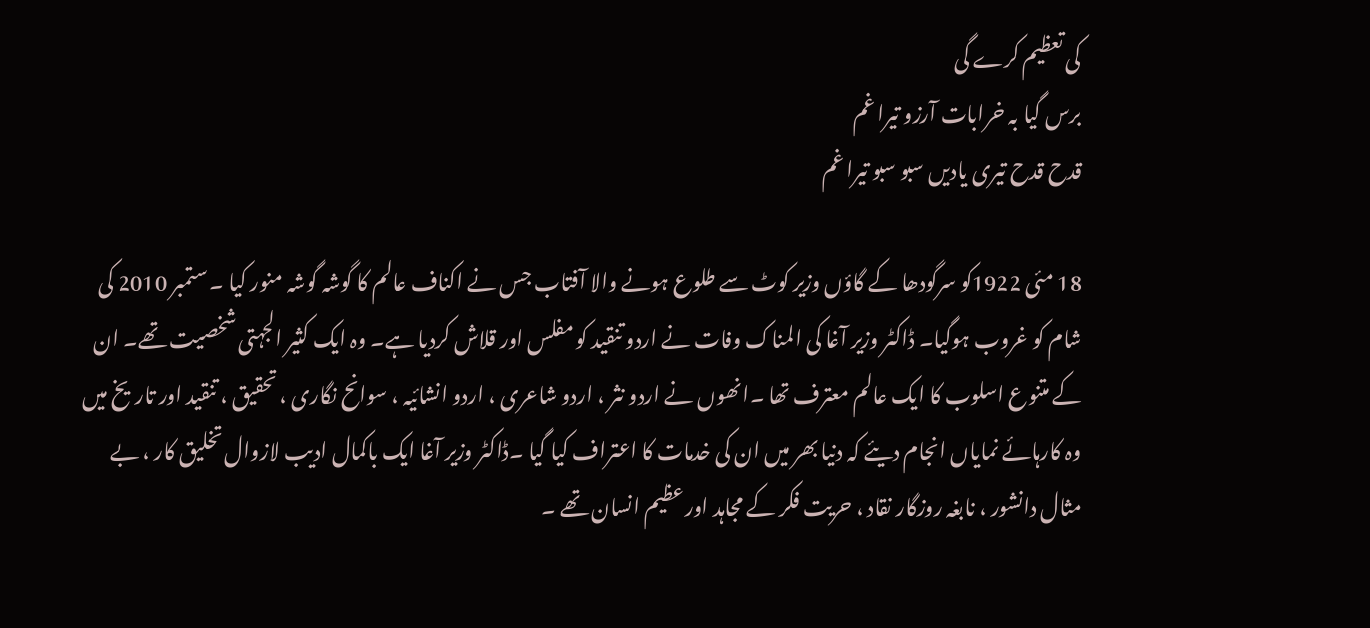کی تعظیم کرے گی
برس گیا بہ خرابات آرزو تیرا غم
قدح قدح تیری یادیں سبو سبو تیرا غم

18 مئی 1922کو سرگودھا کے گاؤں وزیر کوٹ سے طلوع ہونے والا آفتاب جس نے اکناف عالم کا گوشہ گوشہ منور کیا ۔ ستمبر 2010 کی شام کو غروب ہوگیا۔ ڈاکٹر وزیر آغا کی المناک وفات نے اردو تنقید کو مفلس اور قلاش کردیا ہے۔ وہ ایک کثیر الجہتی شخصیت تھے۔ ان کے متنوع اسلوب کا ایک عالم معترف تھا ۔انھوں نے اردو نثر ، اردو شاعری ، اردو انشائیہ ، سوانح نگاری ، تحقیق ، تنقید اور تاریخ میں وہ کارہائے نمایاں انجام دیئے کہ دنیا بھر میں ان کی خدمات کا اعتراف کیا گیا ۔ڈاکٹر وزیر آغا ایک باکمال ادیب لازوال تخلیق کار ، بے مثال دانشور ، نابغہ روزگار نقاد ، حریت فکر کے مجاہد اور عظیم انسان تھے ۔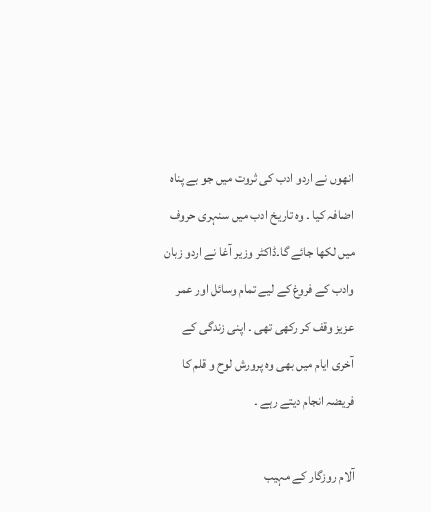انھوں نے اردو ادب کی ثروت میں جو بے پناہ اضافہ کیا ۔ وہ تاریخ ادب میں سنہری حروف میں لکھا جائے گا۔ڈاکٹر وزیر آغا نے اردو زبان وادب کے فروغ کے لیے تمام وسائل اور عمر عزیز وقف کر رکھی تھی ۔ اپنی زندگی کے آخری ایام میں بھی وہ پرورش لوح و قلم کا فریضہ انجام دیتے رہے ۔

آلام روزگار کے مہیب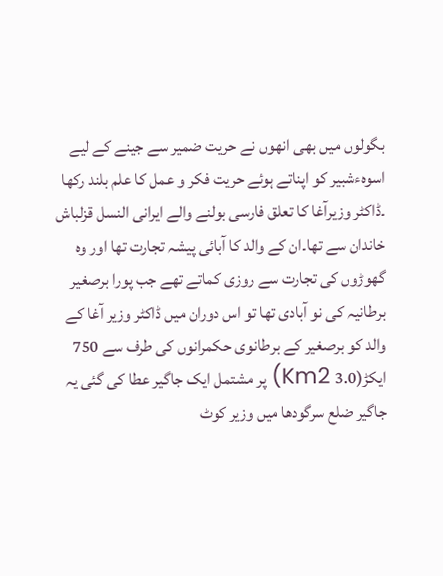بگولوں میں بھی انھوں نے حریت ضمیر سے جینے کے لیے اسوہءشبیر کو اپناتے ہوئے حریت فکر و عمل کا علم بلند رکھا ۔ڈاکٹر وزیرآغا کا تعلق فارسی بولنے والے ایرانی النسل قزلباش خاندان سے تھا۔ان کے والد کا آبائی پیشہ تجارت تھا اور وہ گھوڑوں کی تجارت سے روزی کماتے تھے جب پورا برصغیر برطانیہ کی نو آبادی تھا تو اس دوران میں ڈاکٹر وزیر آغا کے والد کو برصغیر کے برطانوی حکمرانوں کی طرف سے 750 ایکڑ(3.0 Km2) پر مشتمل ایک جاگیر عطا کی گئی یہ جاگیر ضلع سرگودھا میں وزیر کوٹ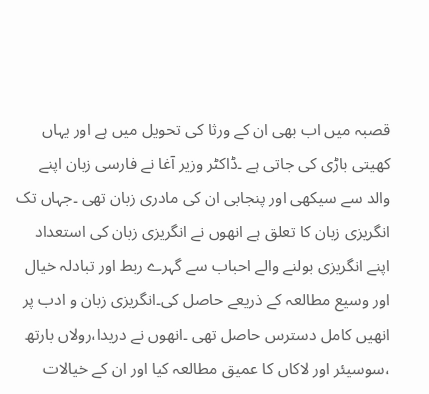قصبہ میں اب بھی ان کے ورثا کی تحویل میں ہے اور یہاں کھیتی باڑی کی جاتی ہے ۔ڈاکٹر وزیر آغا نے فارسی زبان اپنے والد سے سیکھی اور پنجابی ان کی مادری زبان تھی ۔جہاں تک انگریزی زبان کا تعلق ہے انھوں نے انگریزی زبان کی استعداد اپنے انگریزی بولنے والے احباب سے گہرے ربط اور تبادلہ خیال اور وسیع مطالعہ کے ذریعے حاصل کی۔انگریزی زبان و ادب پر انھیں کامل دسترس حاصل تھی ۔انھوں نے دریدا،رولاں بارتھ ،سوسیئر اور لاکاں کا عمیق مطالعہ کیا اور ان کے خیالات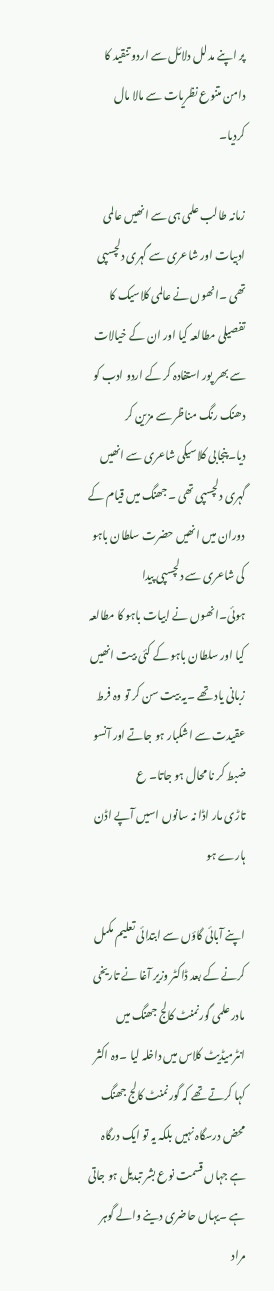پر اپنے مدلل دلائل سے اردو تنقید کا دامن متنوع نظریات سے مالا مال کردیا۔

زمانہ طالب علمی ہی سے انھیں عالمی ادبیات اور شاعری سے گہری دلچسپی تھی ۔انھوں نے عالمی کلاسیک کا تفصیلی مطالعہ کیا اور ان کے خیالات سے بھر پور استفادہ کر کے اردو ادب کو دھنک رنگ مناظر سے مزین کر دیا۔پنجابی کلاسیکی شاعری سے انھیں گہری دلچسپی تھی ۔جھنگ میں قیام کے دوران میں انھیں حضرت سلطان باہو کی شاعری سے دلچسپی پیدا ہوئی۔انھوں نے ابیات باہو کا مطالعہ کیا اور سلطان باہو کے کئی بیت انھیں زبانی یاد تھے ۔یہ بیت سن کر تو وہ فرط عقیدت سے اشکبار ہو جاتے اور آنسو ضبط کر نا محال ہو جاتا۔ ع
تاڑی مار اڈا نہ سانوں اسیں آپے اڈن ہارے ہو

اپنے آبائی گاؤں سے ابتدائی تعلیم مکمل کرنے کے بعد ڈاکٹر وزیر آغا نے تاریخی مادر علمی گورنمنٹ کالج جھنگ میں انٹرمیڈیٹ کلاس میں داخلہ لیا ۔وہ اکثر کہا کرتے تھے کہ گورنمنٹ کالج جھنگ محض درسگاہ نہیں بلکہ یہ تو ایک درگاہ ہے جہاں قسمت نوع بشر تبدیل ہو جاتی ہے ۔یہاں حاضری دینے والے گوہر مراد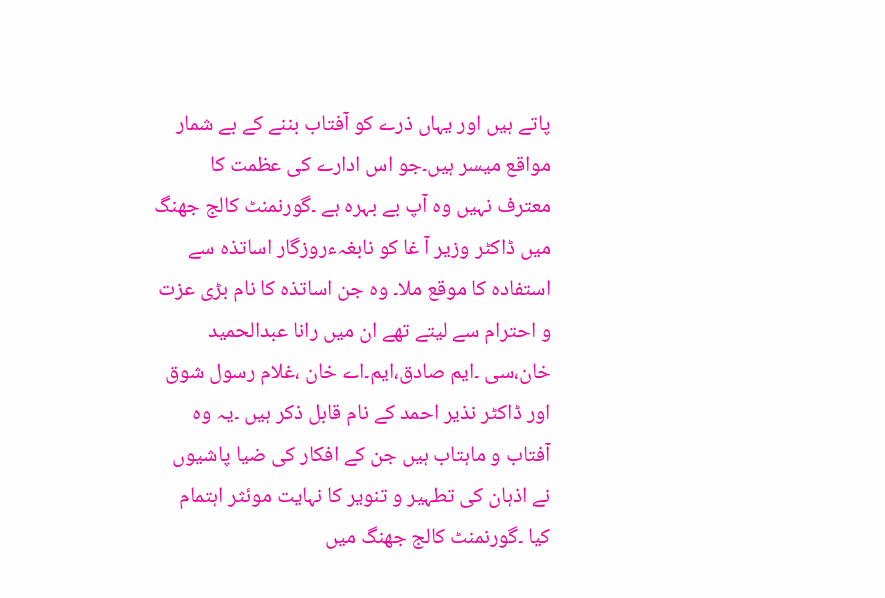پاتے ہیں اور یہاں ذرے کو آفتاب بننے کے بے شمار مواقع میسر ہیں۔جو اس ادارے کی عظمت کا معترف نہیں وہ آپ بے بہرہ ہے ۔گورنمنٹ کالج جھنگ میں ڈاکٹر وزیر آ غا کو نابغہءروزگار اساتذہ سے استفادہ کا موقع ملا۔ وہ جن اساتذہ کا نام بڑی عزت و احترام سے لیتے تھے ان میں رانا عبدالحمید خان،سی ۔ایم صادق،ایم۔اے خان ،غلام رسول شوق اور ڈاکٹر نذیر احمد کے نام قابل ذکر ہیں ۔یہ وہ آفتاب و ماہتاب ہیں جن کے افکار کی ضیا پاشیوں نے اذہان کی تطہیر و تنویر کا نہایت موئثر اہتمام کیا ۔گورنمنٹ کالج جھنگ میں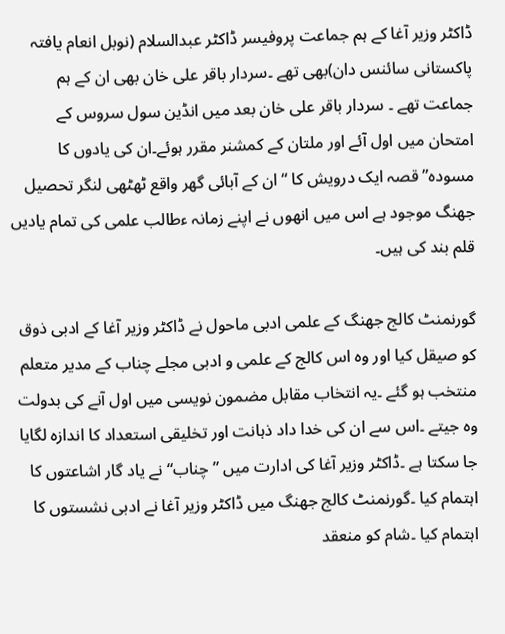ڈاکٹر وزیر آغا کے ہم جماعت پروفیسر ڈاکٹر عبدالسلام (نوبل انعام یافتہ پاکستانی سائنس دان)بھی تھے ۔سردار باقر علی خان بھی ان کے ہم جماعت تھے ۔ سردار باقر علی خان بعد میں انڈین سول سروس کے امتحان میں اول آئے اور ملتان کے کمشنر مقرر ہوئے۔ان کی یادوں کا مسودہ” قصہ ایک درویش کا “ ان کے آبائی گھر واقع ٹھٹھی لنگر تحصیل جھنگ موجود ہے اس میں انھوں نے اپنے زمانہ ءطالب علمی کی تمام یادیں قلم بند کی ہیں۔

گورنمنٹ کالج جھنگ کے علمی ادبی ماحول نے ڈاکٹر وزیر آغا کے ادبی ذوق کو صیقل کیا اور وہ اس کالج کے علمی و ادبی مجلے چناب کے مدیر متعلم منتخب ہو گئے ۔یہ انتخاب مقابل مضمون نویسی میں اول آنے کی بدولت وہ جیتے ۔اس سے ان کی خدا داد ذہانت اور تخلیقی استعداد کا اندازہ لگایا جا سکتا ہے ۔ڈاکٹر وزیر آغا کی ادارت میں ”چناب“ نے یاد گار اشاعتوں کا اہتمام کیا ۔گورنمنٹ کالج جھنگ میں ڈاکٹر وزیر آغا نے ادبی نشستوں کا اہتمام کیا ۔شام کو منعقد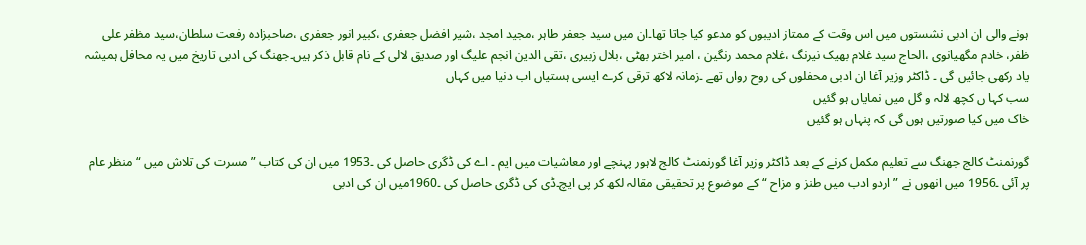ہونے والی ان ادبی نشستوں میں اس وقت کے ممتاز ادیبوں کو مدعو کیا جاتا تھا۔ان میں سید جعفر طاہر ،مجید امجد ،شیر افضل جعفری ،کبیر انور جعفری ،صاحبزادہ رفعت سلطان،سید مظفر علی ظفر، خادم مگھیانوی ،الحاج سید غلام بھیک نیرنگ ،غلام محمد رنگین ، امیر اختر بھٹی ،بلال زبیری ،تقی الدین انجم علیگ اور صدیق لالی کے نام قابل ذکر ہیں۔جھنگ کی ادبی تاریخ میں یہ محافل ہمیشہ یاد رکھی جائیں گی ۔ ڈاکٹر وزیر آغا ان ادبی محفلوں کی روح رواں تھے ۔زمانہ لاکھ ترقی کرے ایسی ہستیاں اب دنیا میں کہاں
سب کہا ں کچھ لالہ و گل میں نمایاں ہو گئیں
خاک میں کیا صورتیں ہوں گی کہ پنہاں ہو گئیں

گورنمنٹ کالج جھنگ سے تعلیم مکمل کرنے کے بعد ڈاکٹر وزیر آغا گورنمنٹ کالج لاہور پہنچے اور معاشیات میں ایم ۔ اے کی ڈگری حاصل کی ۔1953 میں ان کی کتاب ” مسرت کی تلاش میں “ منظر عام پر آئی ۔1956 میں انھوں نے ” اردو ادب میں طنز و مزاح “ کے موضوع پر تحقیقی مقالہ لکھ کر پی ایچ۔ڈی کی ڈگری حاصل کی ۔1960میں ان کی ادبی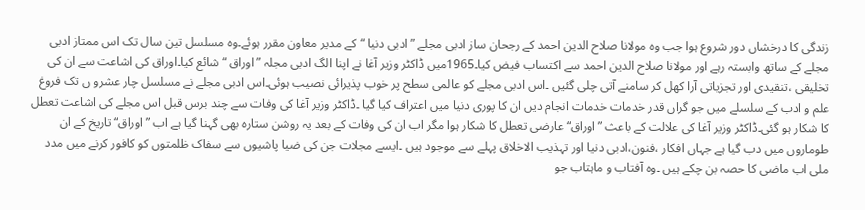زندگی کا درخشاں دور شروع ہوا جب وہ مولانا صلاح الدین احمد کے رجحان ساز ادبی مجلے ”ادبی دنیا “کے مدیر معاون مقرر ہوئے۔وہ مسلسل تین سال تک اس ممتاز ادبی مجلے کے ساتھ وابستہ رہے اور مولانا صلاح الدین احمد سے اکتساب فیض کیا۔1965میں ڈاکٹر وزیر آغا نے اپنا الگ ادبی مجلہ ”اوراق “ شائع کیا۔اوراق کی اشاعت سے ان کی تخلیقی ،تنقیدی اور تجزیاتی آرا کھل کر سامنے آتی چلی گئیں ۔اس ادبی مجلے کو عالمی سطح پر خوب پذیرائی نصیب ہوئی۔اس ادبی مجلے نے مسلسل چار عشرو ں تک فروغ علم و ادب کے سلسلے میں جو گراں قدر خدمات خدمات انجام دیں ان کا پوری دنیا میں اعتراف کیا گیا ۔ڈاکٹر وزیر آغا کی وفات سے چند برس قبل اس مجلے کی اشاعت تعطل کا شکار ہو گئی۔ڈاکٹر وزیر آغا کی علالت کے باعث ”اوراق“ عارضی تعطل کا شکار ہوا مگر اب ان کی وفات کے بعد یہ روشن ستارہ بھی گہنا گیا ہے اب ” اوراق“ تاریخ کے ان طوماروں میں دب گیا ہے جہاں افکار ،فنون،ادبی دنیا اور تہذیب الاخلاق پہلے سے موجود ہیں ۔ایسے مجلات جن کی ضیا پاشیوں سے سفاک ظلمتوں کو کافور کرنے میں مدد ملی اب ماضی کا حصہ بن چکے ہیں ۔وہ آفتاب و ماہتاب جو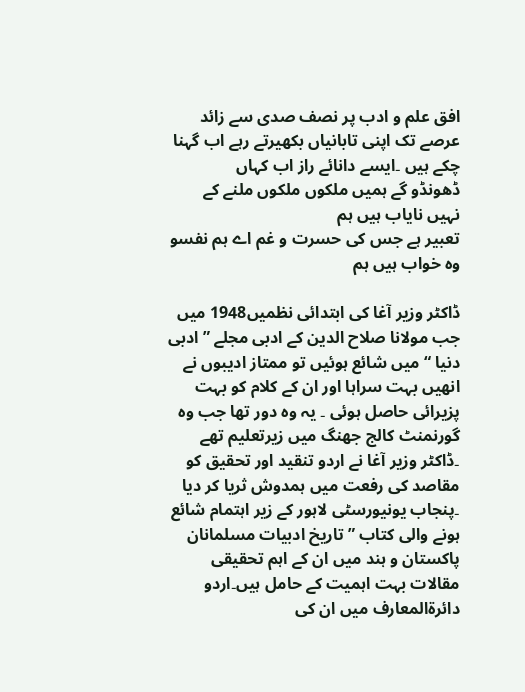افق علم و ادب پر نصف صدی سے زائد عرصے تک اپنی تابانیاں بکھیرتے رہے اب گہنا چکے ہیں ۔ایسے دانائے راز اب کہاں
ڈھونڈو گے ہمیں ملکوں ملکوں ملنے کے نہیں نایاب ہیں ہم
تعبیر ہے جس کی حسرت و غم اے ہم نفسو وہ خواب ہیں ہم

ڈاکٹر وزیر آغا کی ابتدائی نظمیں1948 میں جب مولانا صلاح الدین کے ادبی مجلے ” ادبی دنیا “ میں شائع ہوئیں تو ممتاز ادیبوں نے انھیں بہت سراہا اور ان کے کلام کو بہت پزیرائی حاصل ہوئی ۔ یہ وہ دور تھا جب وہ گورنمنٹ کالج جھنگ میں زیرتعلیم تھے ۔ڈاکٹر وزیر آغا نے اردو تنقید اور تحقیق کو مقاصد کی رفعت میں ہمدوش ثریا کر دیا ۔پنجاب یونیورسٹی لاہور کے زیر اہتمام شائع ہونے والی کتاب ” تاریخ ادبیات مسلمانان پاکستان و ہند میں ان کے اہم تحقیقی مقالات بہت اہمیت کے حامل ہیں۔اردو دائرةالمعارف میں ان کی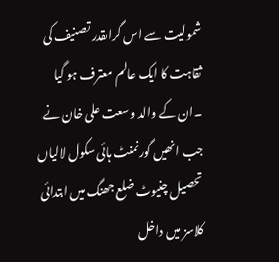شمولیت سے اس گراںقدر تصنیف کی ثقاہت کا ایک عالم معترف ہو گیا ۔ان کے والد وسعت علی خان نے جب انھیں گورنمنٹ ہائی سکول لالیاں تحصیل چنیوٹ ضلع جھنگ میں ابتدائی کلاسز میں داخل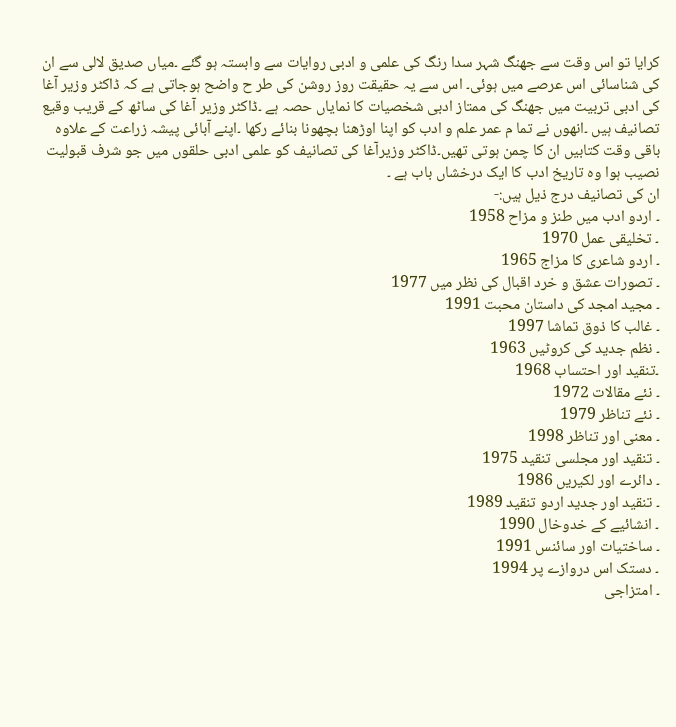کرایا تو اس وقت سے جھنگ شہر سدا رنگ کی علمی و ادبی روایات سے وابستہ ہو گئے ۔میاں صدیق لالی سے ان کی شناسائی اس عرصے میں ہوئی۔ اس سے یہ حقیقت روز روشن کی طر ح واضح ہوجاتی ہے کہ ڈاکٹر وزیر آغا کی ادبی تربیت میں جھنگ کی ممتاز ادبی شخصیات کا نمایاں حصہ ہے ۔ڈاکٹر وزیر آغا کی ساٹھ کے قریب وقیع تصانیف ہیں ۔انھوں نے تما م عمر علم و ادب کو اپنا اوڑھنا بچھونا بنائے رکھا ۔اپنے آبائی پیشہ زراعت کے علاوہ باقی وقت کتابیں ان کا چمن ہوتی تھیں۔ڈاکٹر وزیرآغا کی تصانیف کو علمی ادبی حلقوں میں جو شرف قبولیت نصیب ہوا وہ تاریخ ادب کا ایک درخشاں باب ہے ۔
ان کی تصانیف درج ذیل ہیں:-
۔ اردو ادب میں طنز و مزاح 1958
۔ تخلیقی عمل 1970
۔ اردو شاعری کا مزاج 1965
۔ تصورات عشق و خرد اقبال کی نظر میں 1977
۔ مجید امجد کی داستان محبت 1991
۔ غالب کا ذوق تماشا 1997
۔ نظم جدید کی کروٹیں 1963
۔تنقید اور احتساب 1968
۔ نئے مقالات 1972
۔ نئے تناظر 1979
۔ معنی اور تناظر 1998
۔ تنقید اور مجلسی تنقید 1975
۔ دائرے اور لکیریں 1986
۔ تنقید اور جدید اردو تنقید 1989
۔ انشائیے کے خدوخال 1990
۔ ساختیات اور سائنس 1991
۔ دستک اس دروازے پر 1994
۔ امتزاجی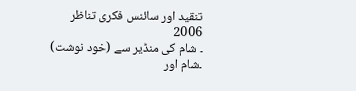تنقید اور سائنس فکری تناظر 2006
۔ شام کی منڈیر سے (خود نوشت)
۔شام اور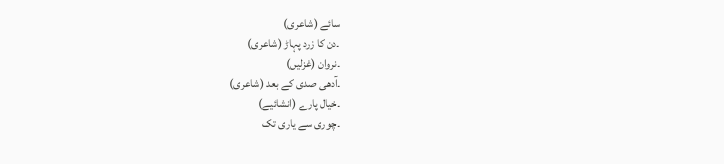سائے (شاعری)
۔دن کا زرد پہاڑ (شاعری)
۔نروان (غزلیں)
۔آدھی صدی کے بعد (شاعری)
۔خیال پارے (انشائیے)
۔چوری سے یاری تک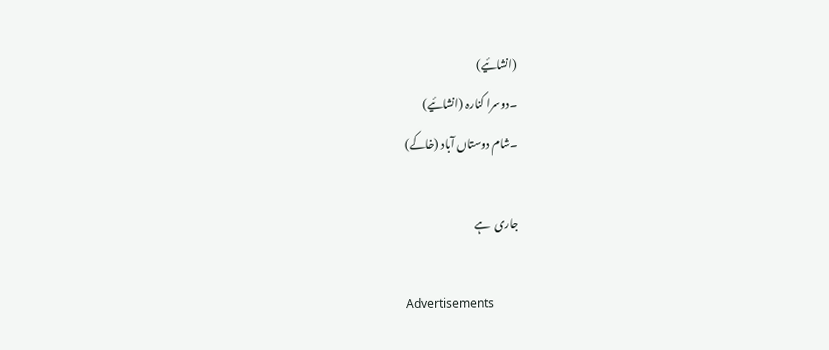(انشائیے)
۔دوسرا کنارہ (انشائیے)
۔شام دوستاں آباد (خاکے)

جاری  ہے

Advertisements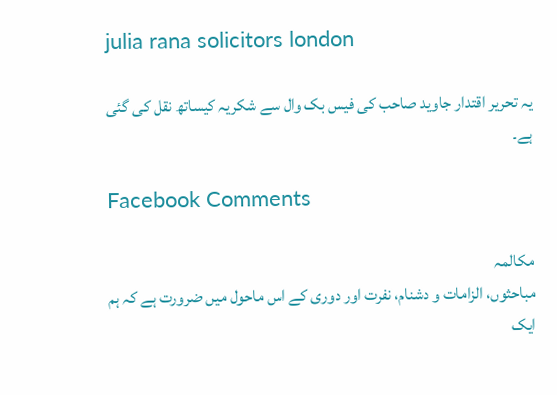julia rana solicitors london

یہ تحریر اقتدار جاوید صاحب کی فیس بک وال سے شکریہ کیساتھ نقل کی گئی ہے۔

Facebook Comments

مکالمہ
مباحثوں، الزامات و دشنام، نفرت اور دوری کے اس ماحول میں ضرورت ہے کہ ہم ایک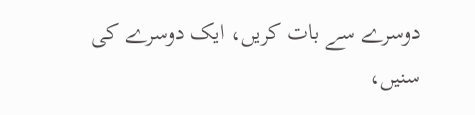دوسرے سے بات کریں، ایک دوسرے کی سنیں،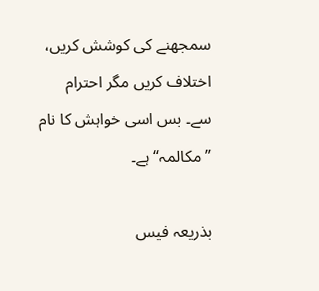سمجھنے کی کوشش کریں، اختلاف کریں مگر احترام سے۔ بس اسی خواہش کا نام ”مکالمہ“ ہے۔

بذریعہ فیس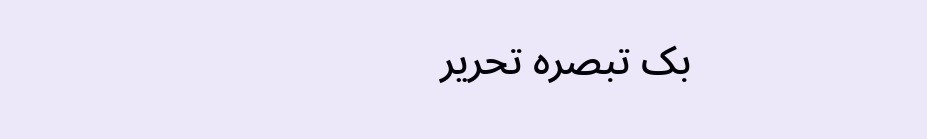بک تبصرہ تحریر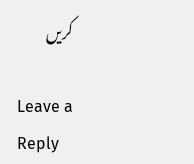کریں

Leave a Reply